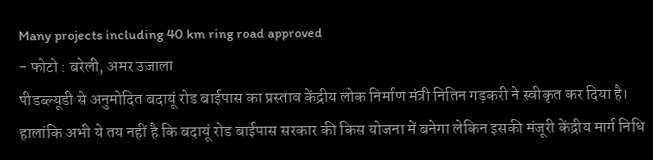Many projects including 40 km ring road approved
- फोटो : बरेली, अमर उजाला
पीडब्ल्यूडी से अनुमोदित बदायूं रोड बाईपास का प्रस्ताव केंद्रीय लोक निर्माण मंत्री नितिन गड़करी ने स्वीकृत कर दिया है। हालांकि अभी ये तय नहीं है कि बदायूं रोड बाईपास सरकार की किस योजना में बनेगा लेकिन इसकी मंजूरी केंद्रीय मार्ग निधि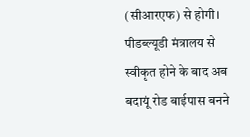(सीआरएफ) से होगी। पीडब्ल्यूडी मंत्रालय से स्वीकृत होने के बाद अब बदायूं रोड बाईपास बनने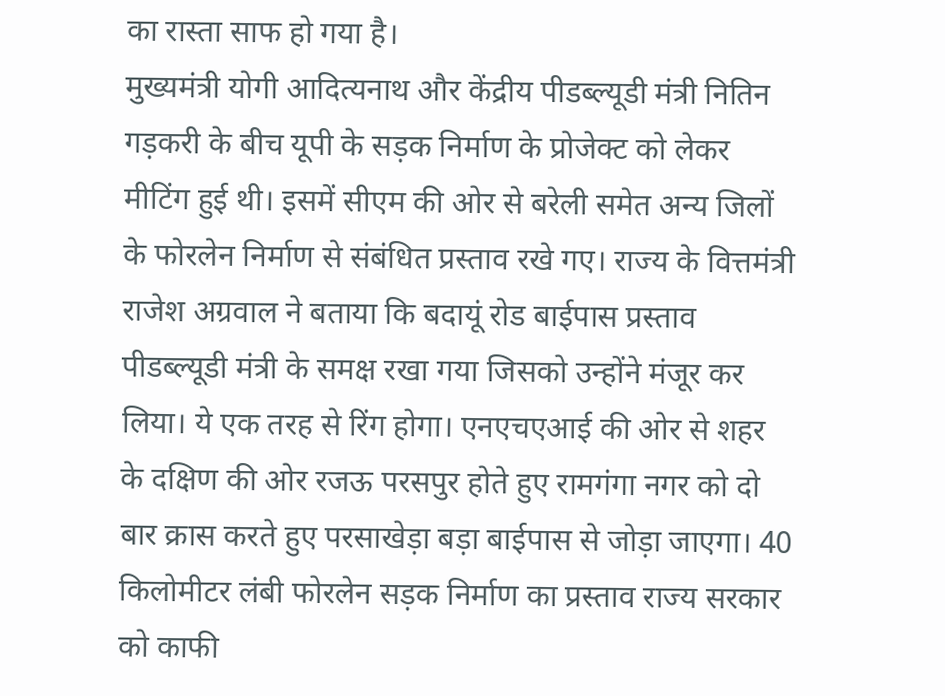का रास्ता साफ हो गया है।
मुख्यमंत्री योगी आदित्यनाथ और केंद्रीय पीडब्ल्यूडी मंत्री नितिन गड़करी के बीच यूपी के सड़क निर्माण के प्रोजेक्ट को लेकर मीटिंग हुई थी। इसमें सीएम की ओर से बरेली समेत अन्य जिलों के फोरलेन निर्माण से संबंधित प्रस्ताव रखे गए। राज्य के वित्तमंत्री राजेश अग्रवाल ने बताया कि बदायूं रोड बाईपास प्रस्ताव पीडब्ल्यूडी मंत्री के समक्ष रखा गया जिसको उन्होंने मंजूर कर लिया। ये एक तरह से रिंग होगा। एनएचएआई की ओर से शहर के दक्षिण की ओर रजऊ परसपुर होते हुए रामगंगा नगर को दो बार क्रास करते हुए परसाखेड़ा बड़ा बाईपास से जोड़ा जाएगा। 40 किलोमीटर लंबी फोरलेन सड़क निर्माण का प्रस्ताव राज्य सरकार को काफी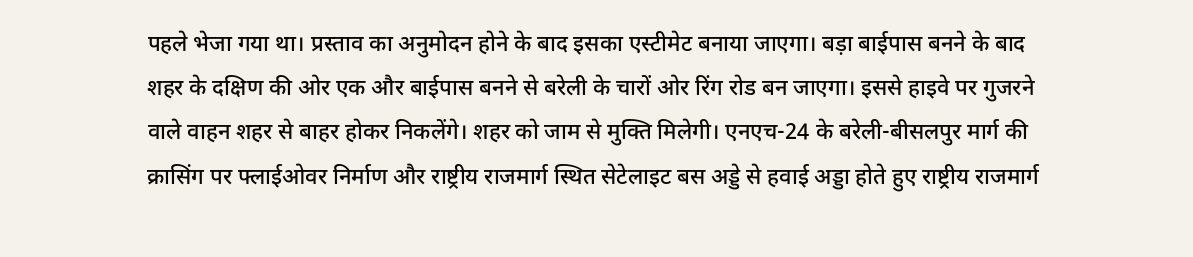पहले भेजा गया था। प्रस्ताव का अनुमोदन होने के बाद इसका एस्टीमेट बनाया जाएगा। बड़ा बाईपास बनने के बाद शहर के दक्षिण की ओर एक और बाईपास बनने से बरेली के चारों ओर रिंग रोड बन जाएगा। इससे हाइवे पर गुजरने वाले वाहन शहर से बाहर होकर निकलेंगे। शहर को जाम से मुक्ति मिलेगी। एनएच-24 के बरेली-बीसलपुर मार्ग की क्रासिंग पर फ्लाईओवर निर्माण और राष्ट्रीय राजमार्ग स्थित सेटेलाइट बस अड्डे से हवाई अड्डा होते हुए राष्ट्रीय राजमार्ग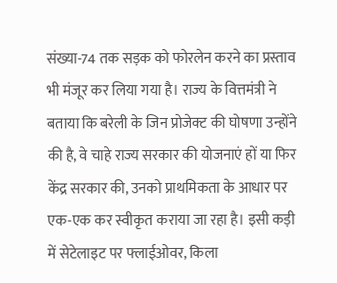संख्या-74 तक सड़क को फोरलेन करने का प्रस्ताव भी मंजूर कर लिया गया है। राज्य के वित्तमंत्री ने बताया कि बरेली के जिन प्रोजेक्ट की घोषणा उन्होंने की है, वे चाहे राज्य सरकार की योजनाएं हों या फिर केंद्र सरकार की, उनको प्राथमिकता के आधार पर एक-एक कर स्वीकृत कराया जा रहा है। इसी कड़ी में सेटेलाइट पर फ्लाईओवर, किला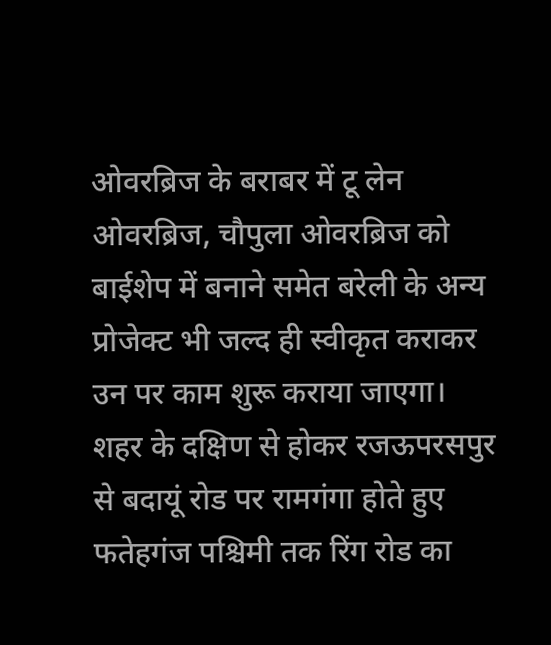ओवरब्रिज के बराबर में टू लेन ओवरब्रिज, चौपुला ओवरब्रिज को बाईशेप में बनाने समेत बरेली के अन्य प्रोजेक्ट भी जल्द ही स्वीकृत कराकर उन पर काम शुरू कराया जाएगा।
शहर के दक्षिण से होकर रजऊपरसपुर से बदायूं रोड पर रामगंगा होते हुए फतेहगंज पश्चिमी तक रिंग रोड का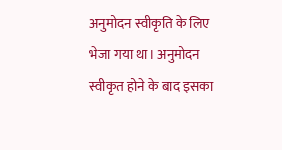अनुमोदन स्वीकृति के लिए भेजा गया था। अनुमोदन स्वीकृत होने के बाद इसका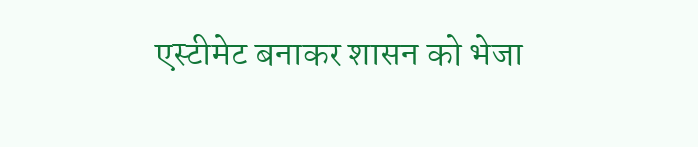एस्टीमेट बनाकर शासन को भेजा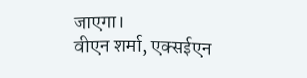जाएगा।
वीएन शर्मा, एक्सईएन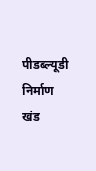पीडब्ल्यूडी निर्माण खंड